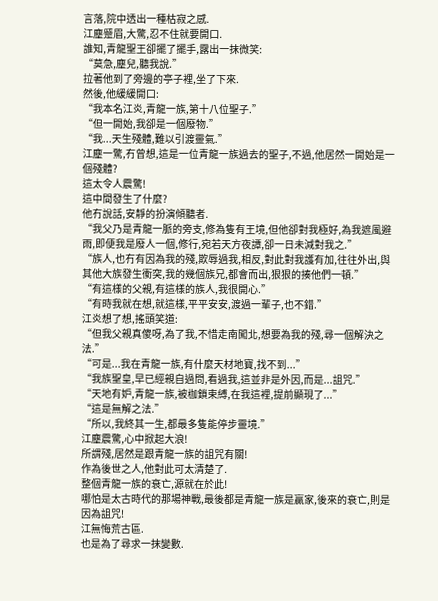言落,院中透出一種枯寂之感.
江塵蹙眉,大驚,忍不住就要開口.
誰知,青龍聖王卻擺了擺手,露出一抹微笑:
“莫急,塵兒,聽我說.”
拉著他到了旁邊的亭子裡,坐了下來.
然後,他緩緩開口:
“我本名江炎,青龍一族,第十八位聖子.”
“但一開始,我卻是一個廢物.”
“我...天生殘體,難以引渡靈氣.”
江塵一驚,冇曾想,這是一位青龍一族過去的聖子,不過,他居然一開始是一個殘體?
這太令人震驚!
這中間發生了什麼?
他冇說話,安靜的扮演傾聽者.
“我父乃是青龍一脈的旁支,修為隻有王境,但他卻對我極好,為我遮風避雨,即便我是廢人一個,修行,宛若天方夜譚,卻一日未減對我之.”
“族人,也冇有因為我的殘,欺辱過我,相反,對此對我護有加,往往外出,與其他大族發生衝突,我的幾個族兄,都會而出,狠狠的揍他們一頓.”
“有這樣的父親,有這樣的族人,我很開心.”
“有時我就在想,就這樣,平平安安,渡過一輩子,也不錯.”
江炎想了想,搖頭笑道:
“但我父親真傻呀,為了我,不惜走南闖北,想要為我的殘,尋一個解決之法.”
“可是...我在青龍一族,有什麼天材地寶,找不到...”
“我族聖皇,早已經親自過問,看過我,這並非是外因,而是...詛咒.”
“天地有妒,青龍一族,被枷鎖束縛,在我這裡,提前顯現了...”
“這是無解之法.”
“所以,我終其一生,都最多隻能停步靈境.”
江塵震驚,心中掀起大浪!
所謂殘,居然是跟青龍一族的詛咒有關!
作為後世之人,他對此可太清楚了.
整個青龍一族的衰亡,源就在於此!
哪怕是太古時代的那場神戰,最後都是青龍一族是贏家,後來的衰亡,則是因為詛咒!
江無悔荒古區.
也是為了尋求一抹變數.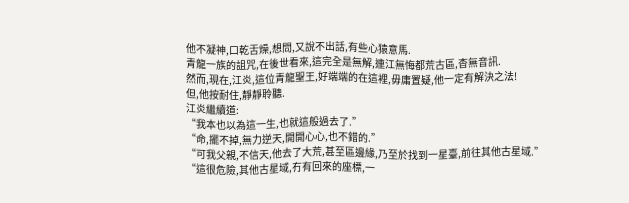他不凝神,口乾舌燥,想問,又說不出話,有些心猿意馬.
青龍一族的詛咒,在後世看來,這完全是無解,連江無悔都荒古區,杳無音訊.
然而,現在,江炎,這位青龍聖王,好端端的在這裡,毋庸置疑,他一定有解決之法!
但,他按耐住,靜靜聆聽.
江炎繼續道:
“我本也以為這一生,也就這般過去了.”
“命,擺不掉,無力逆天,開開心心,也不錯的.”
“可我父親,不信天,他去了大荒,甚至區邊緣,乃至於找到一星臺,前往其他古星域.”
“這很危險,其他古星域,冇有回來的座標,一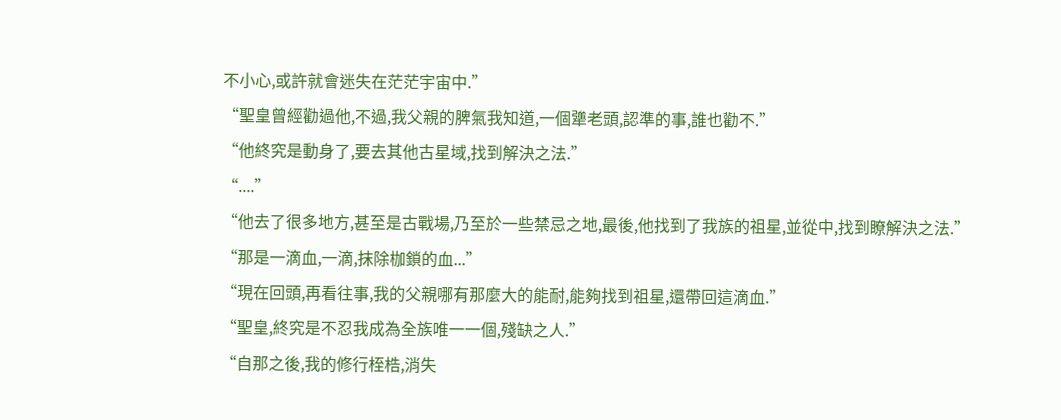不小心,或許就會迷失在茫茫宇宙中.”
“聖皇曾經勸過他,不過,我父親的脾氣我知道,一個犟老頭,認準的事,誰也勸不.”
“他終究是動身了,要去其他古星域,找到解決之法.”
“....”
“他去了很多地方,甚至是古戰場,乃至於一些禁忌之地,最後,他找到了我族的祖星,並從中,找到瞭解決之法.”
“那是一滴血,一滴,抹除枷鎖的血...”
“現在回頭,再看往事,我的父親哪有那麼大的能耐,能夠找到祖星,還帶回這滴血.”
“聖皇,終究是不忍我成為全族唯一一個,殘缺之人.”
“自那之後,我的修行桎梏,消失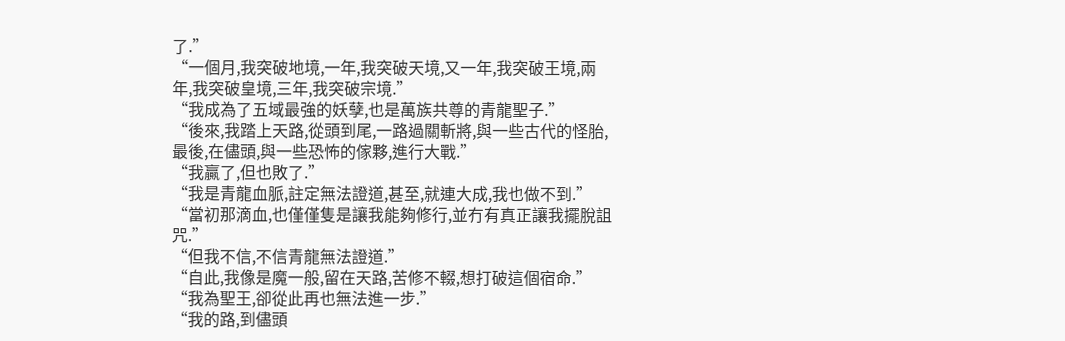了.”
“一個月,我突破地境,一年,我突破天境,又一年,我突破王境,兩年,我突破皇境,三年,我突破宗境.”
“我成為了五域最強的妖孽,也是萬族共尊的青龍聖子.”
“後來,我踏上天路,從頭到尾,一路過關斬將,與一些古代的怪胎,最後,在儘頭,與一些恐怖的傢夥,進行大戰.”
“我贏了,但也敗了.”
“我是青龍血脈,註定無法證道,甚至,就連大成,我也做不到.”
“當初那滴血,也僅僅隻是讓我能夠修行,並冇有真正讓我擺脫詛咒.”
“但我不信,不信青龍無法證道.”
“自此,我像是魔一般,留在天路,苦修不輟,想打破這個宿命.”
“我為聖王,卻從此再也無法進一步.”
“我的路,到儘頭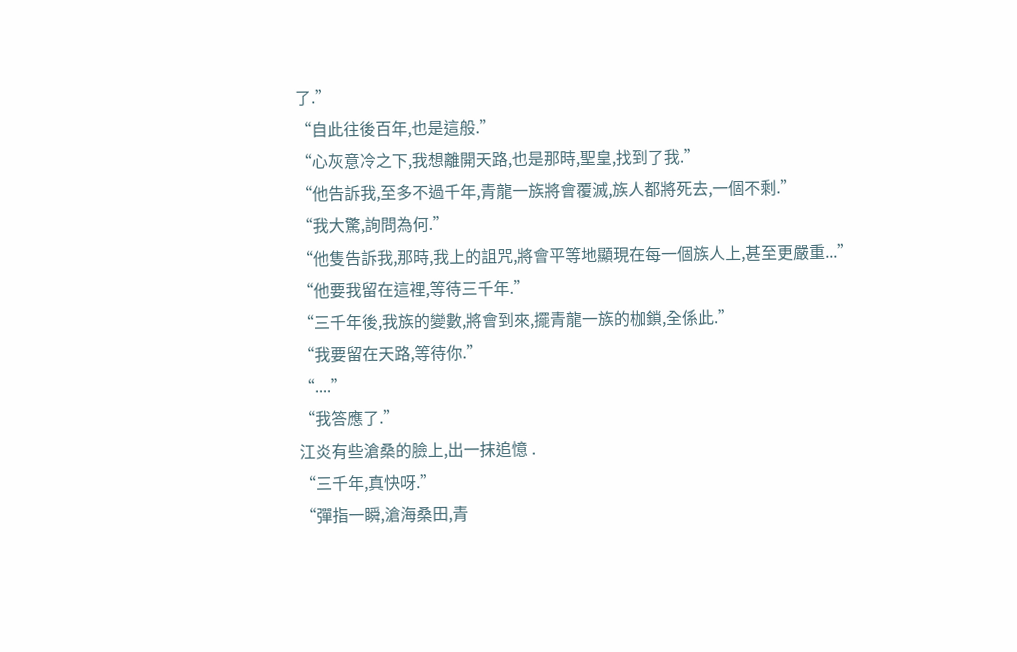了.”
“自此往後百年,也是這般.”
“心灰意冷之下,我想離開天路,也是那時,聖皇,找到了我.”
“他告訴我,至多不過千年,青龍一族將會覆滅,族人都將死去,一個不剩.”
“我大驚,詢問為何.”
“他隻告訴我,那時,我上的詛咒,將會平等地顯現在每一個族人上,甚至更嚴重...”
“他要我留在這裡,等待三千年.”
“三千年後,我族的變數,將會到來,擺青龍一族的枷鎖,全係此.”
“我要留在天路,等待你.”
“....”
“我答應了.”
江炎有些滄桑的臉上,出一抹追憶 .
“三千年,真快呀.”
“彈指一瞬,滄海桑田,青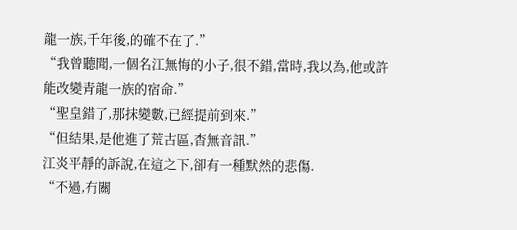龍一族,千年後,的確不在了.”
“我曾聽聞,一個名江無悔的小子,很不錯,當時,我以為,他或許能改變青龍一族的宿命.”
“聖皇錯了,那抹變數,已經提前到來.”
“但結果,是他進了荒古區,杳無音訊.”
江炎平靜的訴說,在這之下,卻有一種默然的悲傷.
“不過,冇關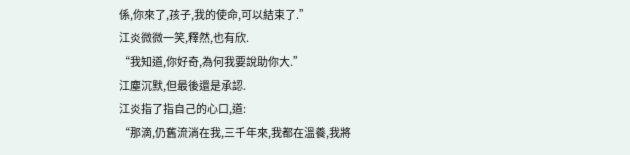係,你來了,孩子,我的使命,可以結束了.”
江炎微微一笑,釋然,也有欣.
“我知道,你好奇,為何我要說助你大.”
江塵沉默,但最後還是承認.
江炎指了指自己的心口,道:
“那滴,仍舊流淌在我,三千年來,我都在溫養,我將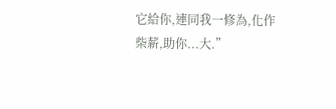它給你,連同我一修為,化作柴薪,助你...大.”